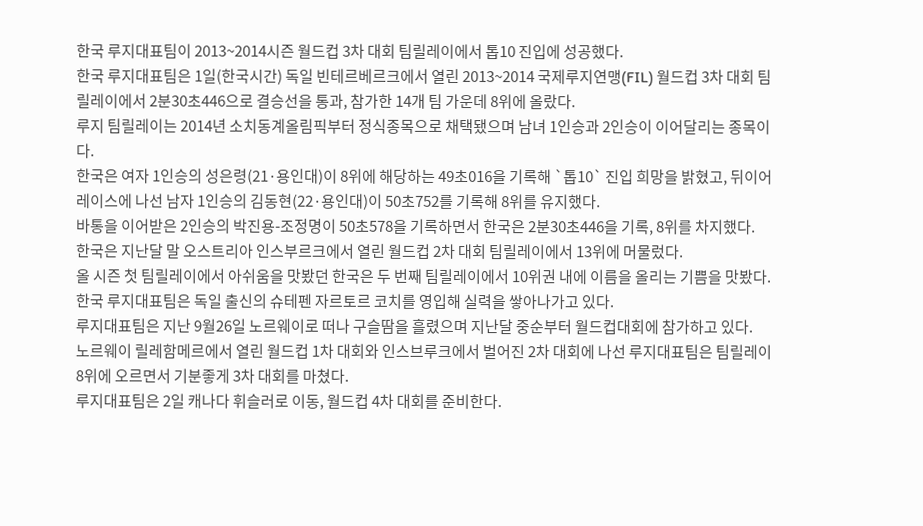한국 루지대표팀이 2013~2014시즌 월드컵 3차 대회 팀릴레이에서 톱10 진입에 성공했다.
한국 루지대표팀은 1일(한국시간) 독일 빈테르베르크에서 열린 2013~2014 국제루지연맹(FIL) 월드컵 3차 대회 팀릴레이에서 2분30초446으로 결승선을 통과, 참가한 14개 팀 가운데 8위에 올랐다.
루지 팀릴레이는 2014년 소치동계올림픽부터 정식종목으로 채택됐으며 남녀 1인승과 2인승이 이어달리는 종목이다.
한국은 여자 1인승의 성은령(21·용인대)이 8위에 해당하는 49초016을 기록해 `톱10` 진입 희망을 밝혔고, 뒤이어 레이스에 나선 남자 1인승의 김동현(22·용인대)이 50초752를 기록해 8위를 유지했다.
바통을 이어받은 2인승의 박진용-조정명이 50초578을 기록하면서 한국은 2분30초446을 기록, 8위를 차지했다.
한국은 지난달 말 오스트리아 인스부르크에서 열린 월드컵 2차 대회 팀릴레이에서 13위에 머물렀다.
올 시즌 첫 팀릴레이에서 아쉬움을 맛봤던 한국은 두 번째 팀릴레이에서 10위권 내에 이름을 올리는 기쁨을 맛봤다.
한국 루지대표팀은 독일 출신의 슈테펜 자르토르 코치를 영입해 실력을 쌓아나가고 있다.
루지대표팀은 지난 9월26일 노르웨이로 떠나 구슬땀을 흘렸으며 지난달 중순부터 월드컵대회에 참가하고 있다.
노르웨이 릴레함메르에서 열린 월드컵 1차 대회와 인스브루크에서 벌어진 2차 대회에 나선 루지대표팀은 팀릴레이 8위에 오르면서 기분좋게 3차 대회를 마쳤다.
루지대표팀은 2일 캐나다 휘슬러로 이동, 월드컵 4차 대회를 준비한다.